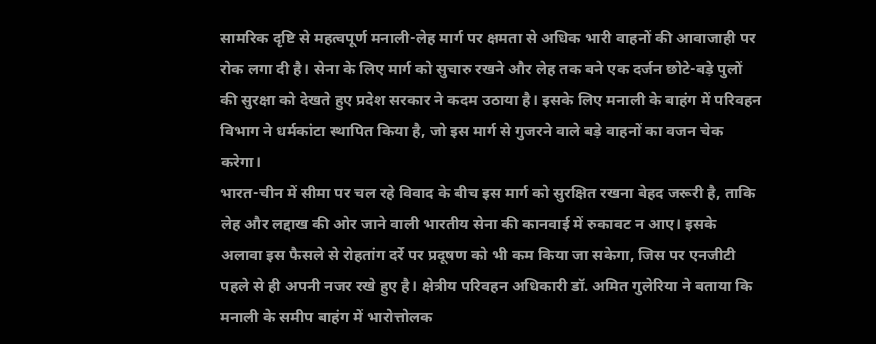सामरिक दृष्टि से महत्वपूर्ण मनाली-लेह मार्ग पर क्षमता से अधिक भारी वाहनों की आवाजाही पर रोक लगा दी है। सेना के लिए मार्ग को सुचारु रखने और लेह तक बने एक दर्जन छोटे-बड़े पुलों की सुरक्षा को देखते हुए प्रदेश सरकार ने कदम उठाया है। इसके लिए मनाली के बाहंग में परिवहन विभाग ने धर्मकांटा स्थापित किया है, जो इस मार्ग से गुजरने वाले बड़े वाहनों का वजन चेक करेगा।
भारत-चीन में सीमा पर चल रहे विवाद के बीच इस मार्ग को सुरक्षित रखना बेहद जरूरी है, ताकि लेह और लद्दाख की ओर जाने वाली भारतीय सेना की कानवाई में रुकावट न आए। इसके अलावा इस फैसले से रोहतांग दर्रे पर प्रदूषण को भी कम किया जा सकेगा, जिस पर एनजीटी पहले से ही अपनी नजर रखे हुए है। क्षेत्रीय परिवहन अधिकारी डॉ. अमित गुलेरिया ने बताया कि मनाली के समीप बाहंग में भारोत्तोलक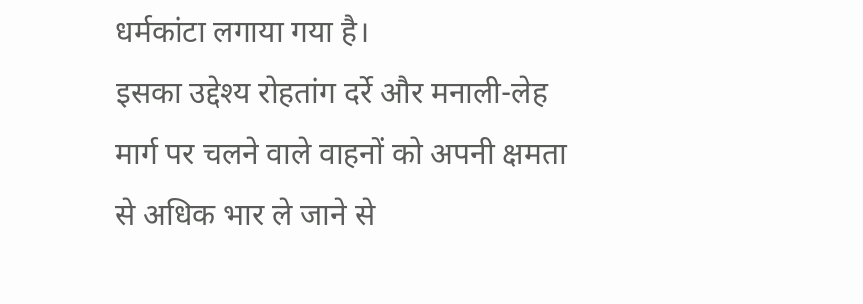धर्मकांटा लगाया गया है।
इसका उद्देश्य रोहतांग दर्रे और मनाली-लेह मार्ग पर चलने वाले वाहनों को अपनी क्षमता से अधिक भार ले जाने से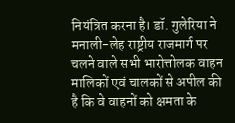नियंत्रित करना है। डॉ. गुलेरिया ने मनाली-लेह राष्ट्रीय राजमार्ग पर चलने वाले सभी भारोत्तोलक वाहन मालिकों एवं चालकों से अपील की है कि वे वाहनों को क्षमता के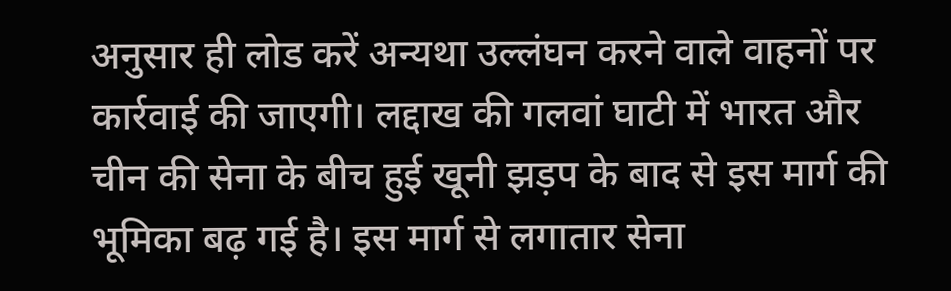अनुसार ही लोड करें अन्यथा उल्लंघन करने वाले वाहनों पर कार्रवाई की जाएगी। लद्दाख की गलवां घाटी में भारत और चीन की सेना के बीच हुई खूनी झड़प के बाद से इस मार्ग की भूमिका बढ़ गई है। इस मार्ग से लगातार सेना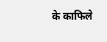के काफिले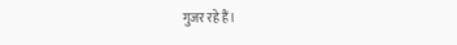गुजर रहे हैं।